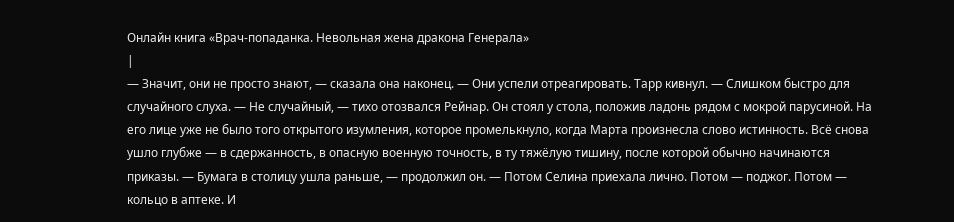Онлайн книга «Врач-попаданка. Невольная жена дракона Генерала»
|
— Значит, они не просто знают, — сказала она наконец. — Они успели отреагировать. Тарр кивнул. — Слишком быстро для случайного слуха. — Не случайный, — тихо отозвался Рейнар. Он стоял у стола, положив ладонь рядом с мокрой парусиной. На его лице уже не было того открытого изумления, которое промелькнуло, когда Марта произнесла слово истинность. Всё снова ушло глубже — в сдержанность, в опасную военную точность, в ту тяжёлую тишину, после которой обычно начинаются приказы. — Бумага в столицу ушла раньше, — продолжил он. — Потом Селина приехала лично. Потом — поджог. Потом — кольцо в аптеке. И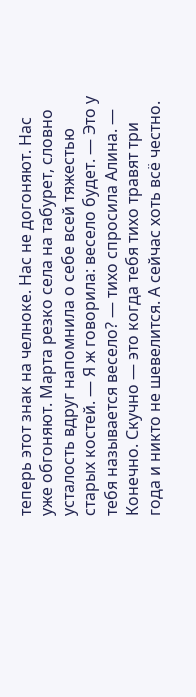теперь этот знак на челноке. Нас не догоняют. Нас уже обгоняют. Марта резко села на табурет, словно усталость вдруг напомнила о себе всей тяжестью старых костей. — Я ж говорила: весело будет. — Это у тебя называется весело? — тихо спросила Алина. — Конечно. Скучно — это когда тебя тихо травят три года и никто не шевелится. А сейчас хоть всё честно.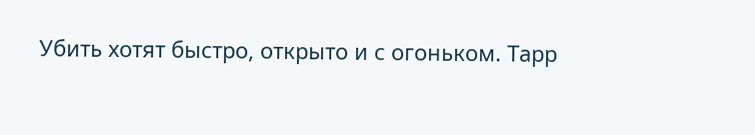Убить хотят быстро, открыто и с огоньком. Тарр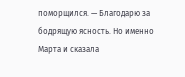поморщился. — Благодарю за бодрящую ясность. Но именно Марта и сказала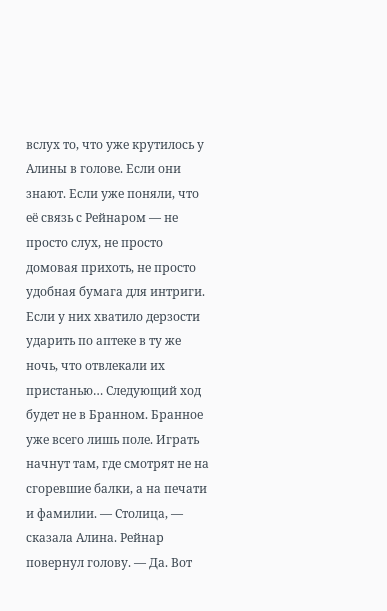вслух то, что уже крутилось у Алины в голове. Если они знают. Если уже поняли, что её связь с Рейнаром — не просто слух, не просто домовая прихоть, не просто удобная бумага для интриги. Если у них хватило дерзости ударить по аптеке в ту же ночь, что отвлекали их пристанью… Следующий ход будет не в Бранном. Бранное уже всего лишь поле. Играть начнут там, где смотрят не на сгоревшие балки, а на печати и фамилии. — Столица, — сказала Алина. Рейнар повернул голову. — Да. Вот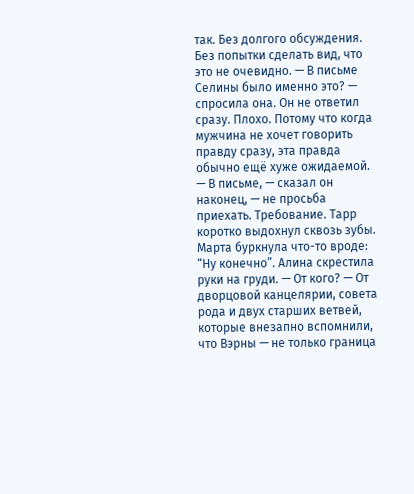так. Без долгого обсуждения. Без попытки сделать вид, что это не очевидно. — В письме Селины было именно это? — спросила она. Он не ответил сразу. Плохо. Потому что когда мужчина не хочет говорить правду сразу, эта правда обычно ещё хуже ожидаемой. — В письме, — сказал он наконец, — не просьба приехать. Требование. Тарр коротко выдохнул сквозь зубы. Марта буркнула что-то вроде: “Ну конечно”. Алина скрестила руки на груди. — От кого? — От дворцовой канцелярии, совета рода и двух старших ветвей, которые внезапно вспомнили, что Вэрны — не только граница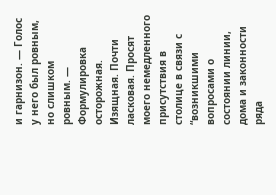и гарнизон. — Голос у него был ровным, но слишком ровным. — Формулировка осторожная. Изящная. Почти ласковая. Просят моего немедленного присутствия в столице в связи с “возникшими вопросами о состоянии линии, дома и законности ряда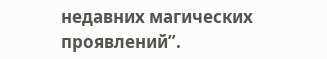недавних магических проявлений”.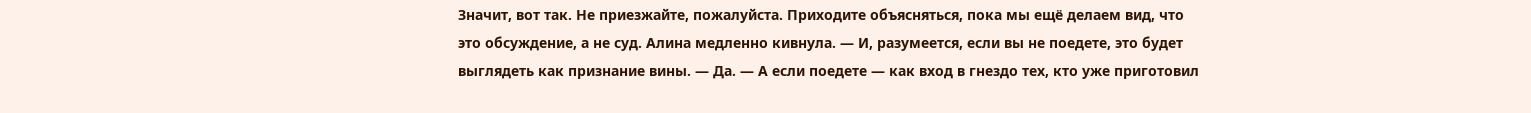Значит, вот так. Не приезжайте, пожалуйста. Приходите объясняться, пока мы ещё делаем вид, что это обсуждение, а не суд. Алина медленно кивнула. — И, разумеется, если вы не поедете, это будет выглядеть как признание вины. — Да. — А если поедете — как вход в гнездо тех, кто уже приготовил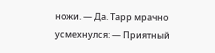ножи. — Да. Тарр мрачно усмехнулся: — Приятный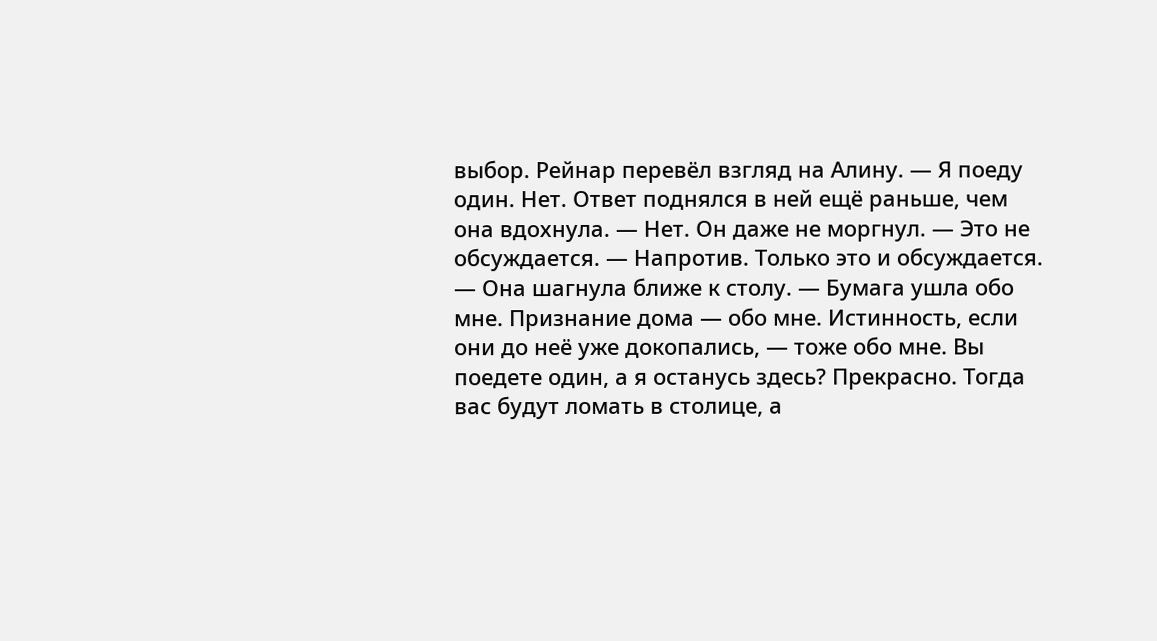выбор. Рейнар перевёл взгляд на Алину. — Я поеду один. Нет. Ответ поднялся в ней ещё раньше, чем она вдохнула. — Нет. Он даже не моргнул. — Это не обсуждается. — Напротив. Только это и обсуждается. — Она шагнула ближе к столу. — Бумага ушла обо мне. Признание дома — обо мне. Истинность, если они до неё уже докопались, — тоже обо мне. Вы поедете один, а я останусь здесь? Прекрасно. Тогда вас будут ломать в столице, а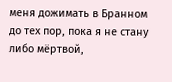меня дожимать в Бранном до тех пор, пока я не стану либо мёртвой,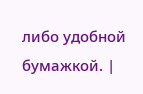либо удобной бумажкой. |